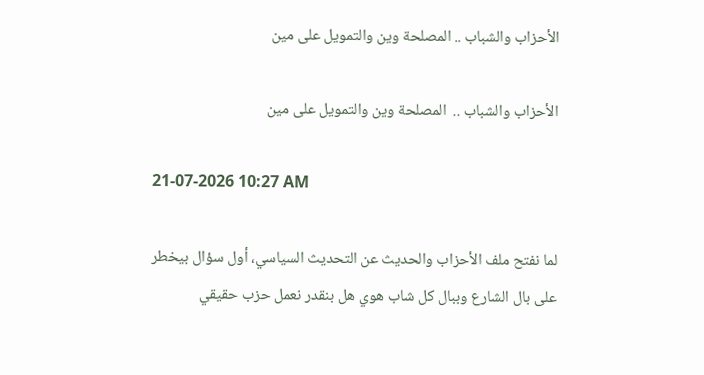الأحزاب والشباب .. المصلحة وين والتمويل على مين

الأحزاب والشباب ..  المصلحة وين والتمويل على مين

21-07-2026 10:27 AM

لما نفتح ملف الأحزاب والحديث عن التحديث السياسي، أول سؤال بيخطر على بال الشارع وببال كل شاب هوي هل بنقدر نعمل حزب حقيقي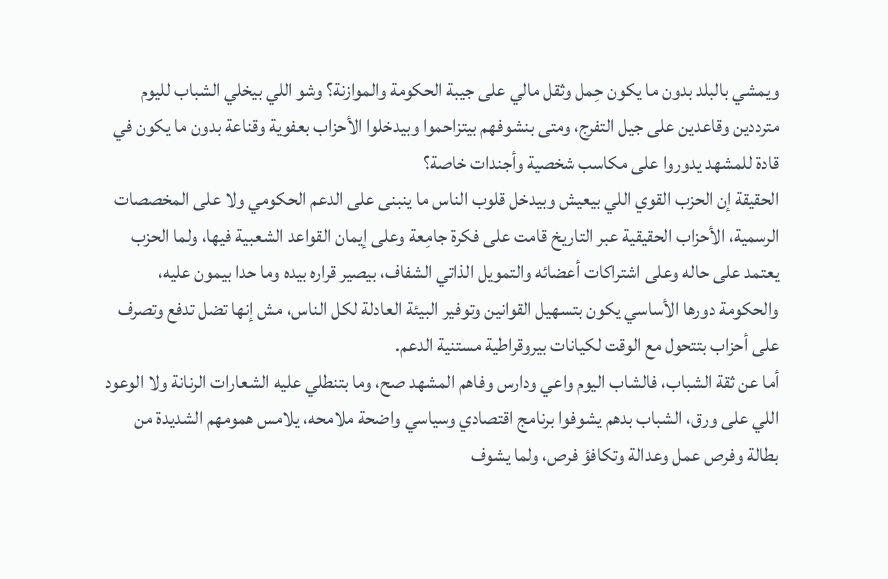ويمشي بالبلد بدون ما يكون حِمل وثقل مالي على جيبة الحكومة والموازنة؟ وشو اللي بيخلي الشباب لليوم مترددين وقاعدين على جيل التفرج، ومتى بنشوفهم بيتزاحموا وبيدخلوا الأحزاب بعفوية وقناعة بدون ما يكون في قادة للمشهد يدوروا على مكاسب شخصية وأجندات خاصة؟
الحقيقة إن الحزب القوي اللي بيعيش وبيدخل قلوب الناس ما ينبنى على الدعم الحكومي ولا على المخصصات الرسمية، الأحزاب الحقيقية عبر التاريخ قامت على فكرة جامِعة وعلى إيمان القواعد الشعبية فيها، ولما الحزب يعتمد على حاله وعلى اشتراكات أعضائه والتمويل الذاتي الشفاف، بيصير قراره بيده وما حدا بيمون عليه، والحكومة دورها الأساسي يكون بتسهيل القوانين وتوفير البيئة العادلة لكل الناس، مش إنها تضل تدفع وتصرف على أحزاب بتتحول مع الوقت لكيانات بيروقراطية مستنية الدعم.
أما عن ثقة الشباب، فالشاب اليوم واعي ودارس وفاهم المشهد صح، وما بتنطلي عليه الشعارات الرنانة ولا الوعود اللي على ورق، الشباب بدهم يشوفوا برنامج اقتصادي وسياسي واضحة ملامحه، يلامس همومهم الشديدة من بطالة وفرص عمل وعدالة وتكافؤ فرص، ولما يشوف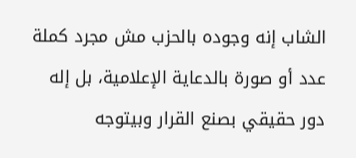الشاب إنه وجوده بالحزب مش مجرد كملة عدد أو صورة بالدعاية الإعلامية، بل إله دور حقيقي بصنع القرار وبيتوجه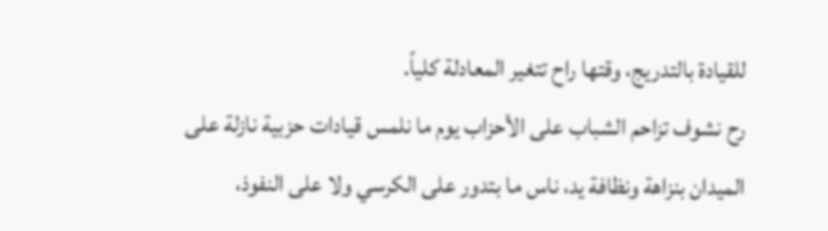للقيادة بالتدريج، وقتها راح تتغير المعادلة كلياً.
رح نشوف تزاحم الشباب على الأحزاب يوم ما نلمس قيادات حزبية نازلة على الميدان بنزاهة ونظافة يد، ناس ما بتدور على الكرسي ولا على النفوذ،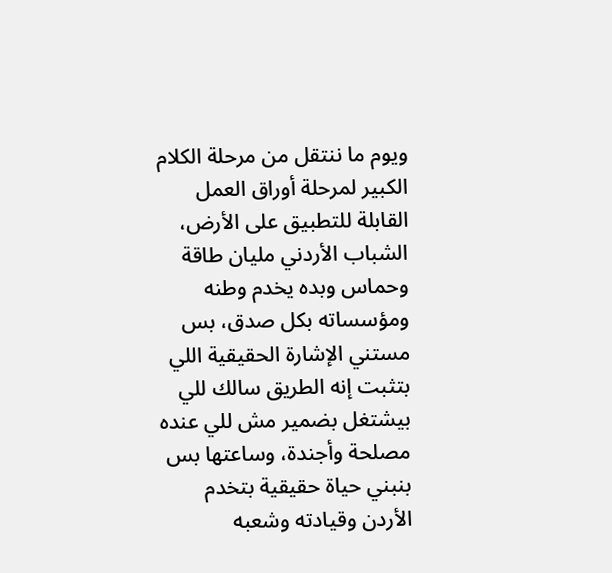ويوم ما ننتقل من مرحلة الكلام الكبير لمرحلة أوراق العمل القابلة للتطبيق على الأرض، الشباب الأردني مليان طاقة وحماس وبده يخدم وطنه ومؤسساته بكل صدق، بس مستني الإشارة الحقيقية اللي بتثبت إنه الطريق سالك للي بيشتغل بضمير مش للي عنده مصلحة وأجندة، وساعتها بس بنبني حياة حقيقية بتخدم الأردن وقيادته وشعبه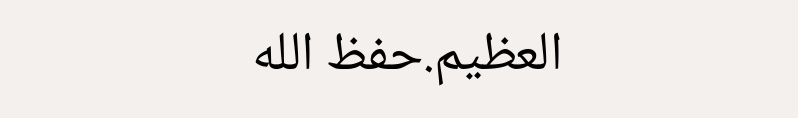العظيم.حفظ الله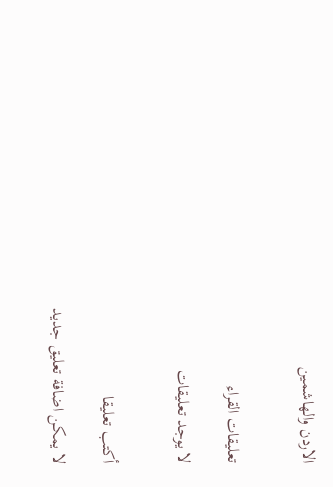الاردن والهاشمين


تعليقات القراء

لا يوجد تعليقات


أكتب تعليقا

لا يمكن اضافة تعليق جديد